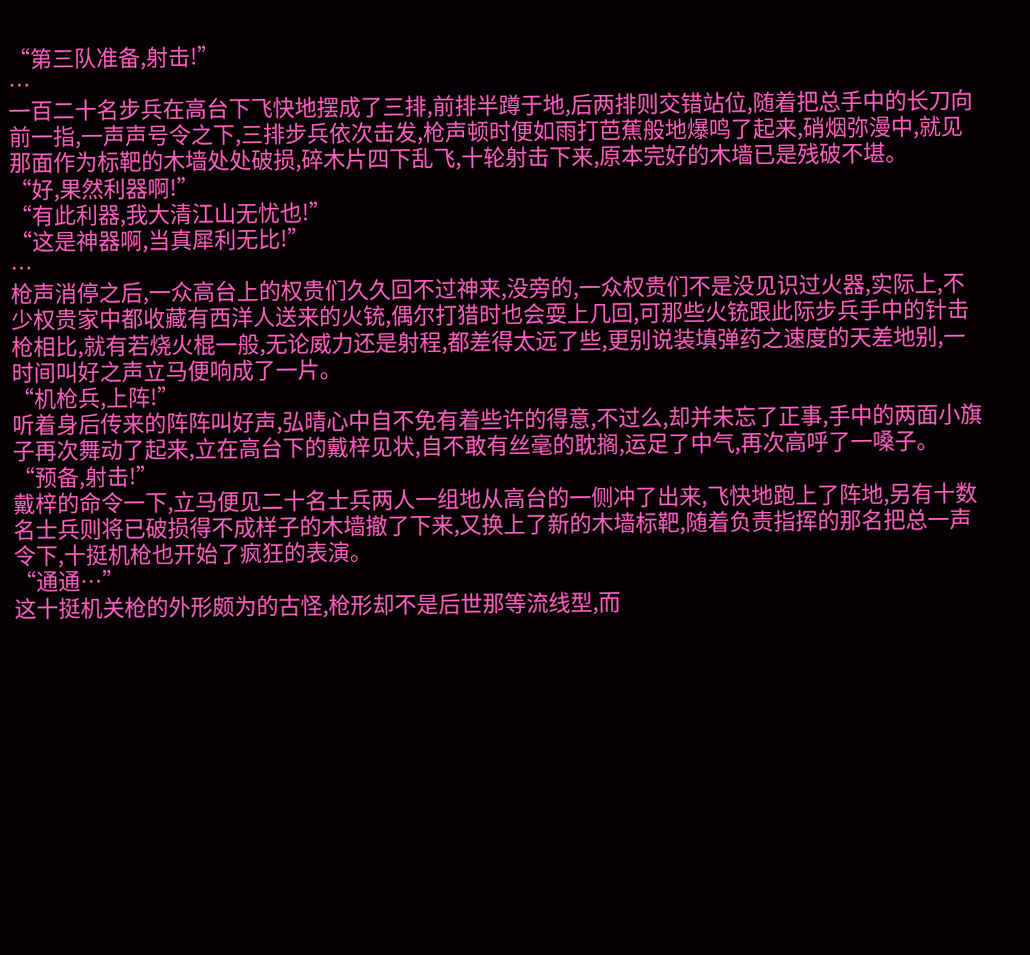“第三队准备,射击!”
…
一百二十名步兵在高台下飞快地摆成了三排,前排半蹲于地,后两排则交错站位,随着把总手中的长刀向前一指,一声声号令之下,三排步兵依次击发,枪声顿时便如雨打芭蕉般地爆鸣了起来,硝烟弥漫中,就见那面作为标靶的木墙处处破损,碎木片四下乱飞,十轮射击下来,原本完好的木墙已是残破不堪。
“好,果然利器啊!”
“有此利器,我大清江山无忧也!”
“这是神器啊,当真犀利无比!”
…
枪声消停之后,一众高台上的权贵们久久回不过神来,没旁的,一众权贵们不是没见识过火器,实际上,不少权贵家中都收藏有西洋人送来的火铳,偶尔打猎时也会耍上几回,可那些火铳跟此际步兵手中的针击枪相比,就有若烧火棍一般,无论威力还是射程,都差得太远了些,更别说装填弹药之速度的天差地别,一时间叫好之声立马便响成了一片。
“机枪兵,上阵!”
听着身后传来的阵阵叫好声,弘晴心中自不免有着些许的得意,不过么,却并未忘了正事,手中的两面小旗子再次舞动了起来,立在高台下的戴梓见状,自不敢有丝毫的耽搁,运足了中气,再次高呼了一嗓子。
“预备,射击!”
戴梓的命令一下,立马便见二十名士兵两人一组地从高台的一侧冲了出来,飞快地跑上了阵地,另有十数名士兵则将已破损得不成样子的木墙撤了下来,又换上了新的木墙标靶,随着负责指挥的那名把总一声令下,十挺机枪也开始了疯狂的表演。
“通通…”
这十挺机关枪的外形颇为的古怪,枪形却不是后世那等流线型,而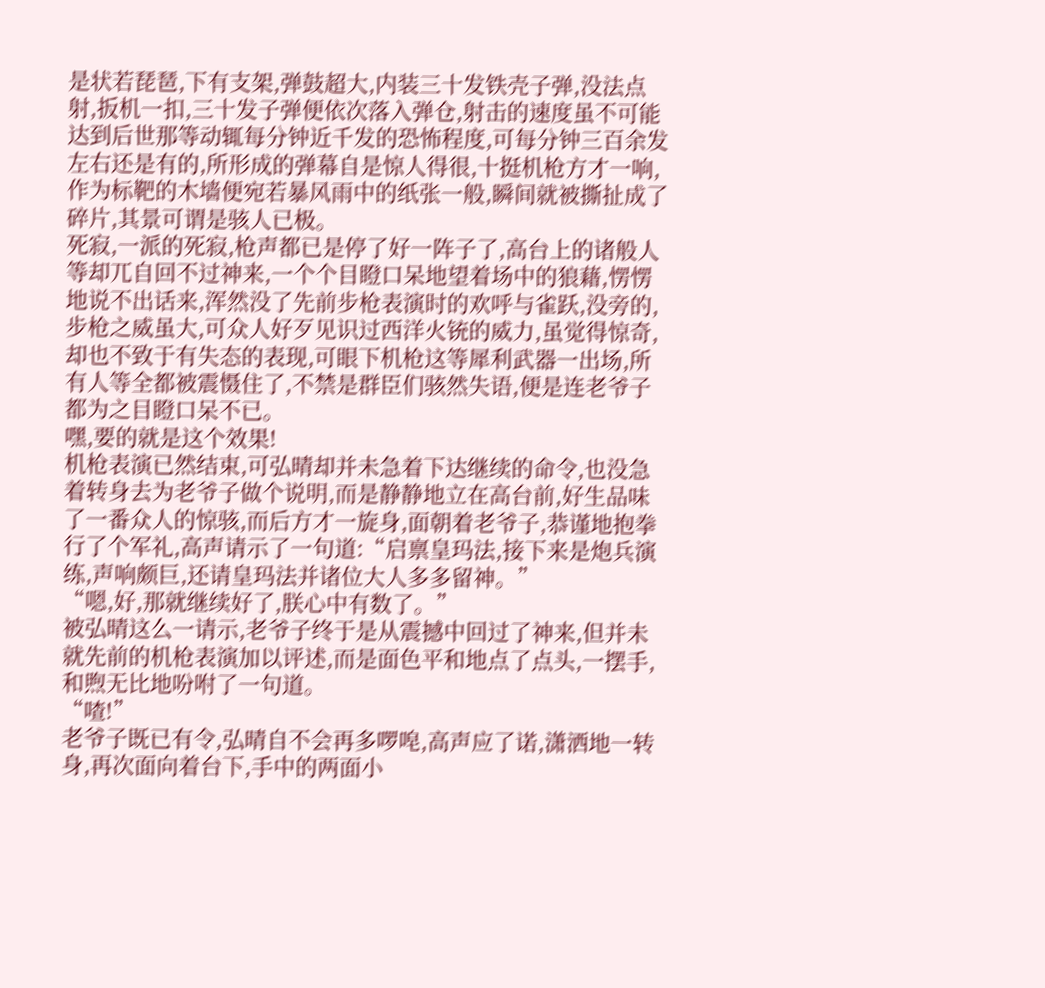是状若琵琶,下有支架,弹鼓超大,内装三十发铁壳子弹,没法点射,扳机一扣,三十发子弹便依次落入弹仓,射击的速度虽不可能达到后世那等动辄每分钟近千发的恐怖程度,可每分钟三百余发左右还是有的,所形成的弹幕自是惊人得很,十挺机枪方才一响,作为标靶的木墙便宛若暴风雨中的纸张一般,瞬间就被撕扯成了碎片,其景可谓是骇人已极。
死寂,一派的死寂,枪声都已是停了好一阵子了,高台上的诸般人等却兀自回不过神来,一个个目瞪口呆地望着场中的狼藉,愣愣地说不出话来,浑然没了先前步枪表演时的欢呼与雀跃,没旁的,步枪之威虽大,可众人好歹见识过西洋火铳的威力,虽觉得惊奇,却也不致于有失态的表现,可眼下机枪这等犀利武器一出场,所有人等全都被震慑住了,不禁是群臣们骇然失语,便是连老爷子都为之目瞪口呆不已。
嘿,要的就是这个效果!
机枪表演已然结束,可弘晴却并未急着下达继续的命令,也没急着转身去为老爷子做个说明,而是静静地立在高台前,好生品味了一番众人的惊骇,而后方才一旋身,面朝着老爷子,恭谨地抱拳行了个军礼,高声请示了一句道:“启禀皇玛法,接下来是炮兵演练,声响颇巨,还请皇玛法并诸位大人多多留神。”
“嗯,好,那就继续好了,朕心中有数了。”
被弘晴这么一请示,老爷子终于是从震撼中回过了神来,但并未就先前的机枪表演加以评述,而是面色平和地点了点头,一摆手,和煦无比地吩咐了一句道。
“喳!”
老爷子既已有令,弘晴自不会再多啰唣,高声应了诺,潇洒地一转身,再次面向着台下,手中的两面小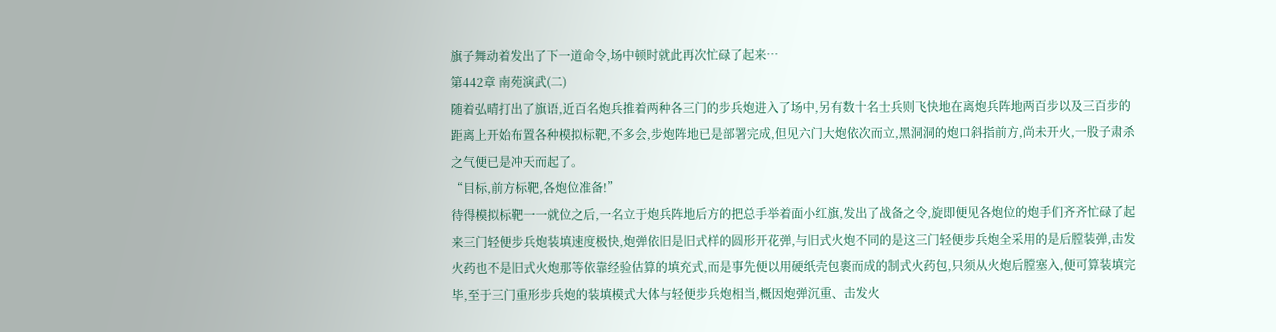旗子舞动着发出了下一道命令,场中顿时就此再次忙碌了起来…
第442章 南苑演武(二)
随着弘晴打出了旗语,近百名炮兵推着两种各三门的步兵炮进入了场中,另有数十名士兵则飞快地在离炮兵阵地两百步以及三百步的距离上开始布置各种模拟标靶,不多会,步炮阵地已是部署完成,但见六门大炮依次而立,黑洞洞的炮口斜指前方,尚未开火,一股子肃杀之气便已是冲天而起了。
“目标,前方标靶,各炮位准备!”
待得模拟标靶一一就位之后,一名立于炮兵阵地后方的把总手举着面小红旗,发出了战备之令,旋即便见各炮位的炮手们齐齐忙碌了起来三门轻便步兵炮装填速度极快,炮弹依旧是旧式样的圆形开花弹,与旧式火炮不同的是这三门轻便步兵炮全采用的是后膛装弹,击发火药也不是旧式火炮那等依靠经验估算的填充式,而是事先便以用硬纸壳包裹而成的制式火药包,只须从火炮后膛塞入,便可算装填完毕,至于三门重形步兵炮的装填模式大体与轻便步兵炮相当,概因炮弹沉重、击发火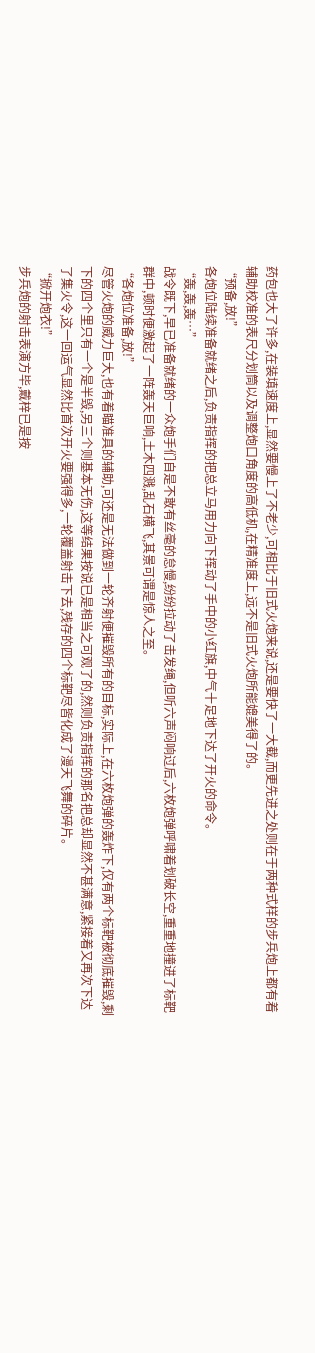药包也大了许多,在装填速度上,显然要慢上了不老少,可相比于旧式火炮来说,还是要快了一大截,而更先进之处则在于两种式样的步兵炮上都有着辅助校准的表尺分划筒以及调整炮口角度的高低机,在精准度上,远不是旧式火炮所能媲美得了的。
“预备,放!”
各炮位陆续准备就绪之后,负责指挥的把总立马用力向下挥动了手中的小红旗,中气十足地下达了开火的命令。
“轰,轰,轰…”
战令既下,早已准备就绪的一众炮手们自是不敢有丝毫的怠慢,纷纷拉动了击发绳,但听六声闷响过后,六枚炮弹呼啸着划破长空,重重地撞进了标靶群中,顿时便激起了一阵轰天巨响,土木四溅,乱石横飞,其景可谓是惊人之至。
“各炮位准备,放!”
尽管火炮的威力巨大,也有着瞄准具的辅助,可还是无法做到一轮齐射便摧毁所有的目标,实际上,在六枚炮弹的轰炸下,仅有两个标靶被彻底摧毁,剩下的四个里只有一个是半毁,另三个则基本无伤,这等结果按说已是相当之可观了的,然则负责指挥的那名把总却显然不甚满意,紧接着又再次下达了集火令,这一回运气显然比首次开火要强得多,一轮覆盖射击下去,残存的四个标靶尽皆化成了漫天飞舞的碎片。
“掀开炮衣!”
步兵炮的射击表演方毕,戴梓已是按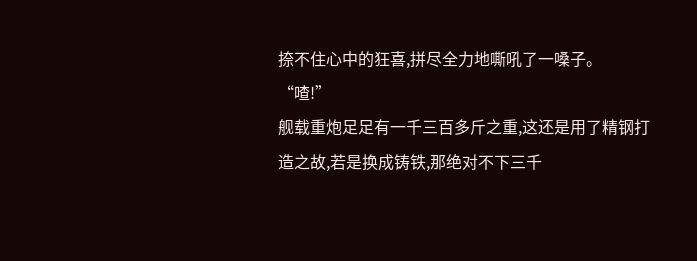捺不住心中的狂喜,拼尽全力地嘶吼了一嗓子。
“喳!”
舰载重炮足足有一千三百多斤之重,这还是用了精钢打造之故,若是换成铸铁,那绝对不下三千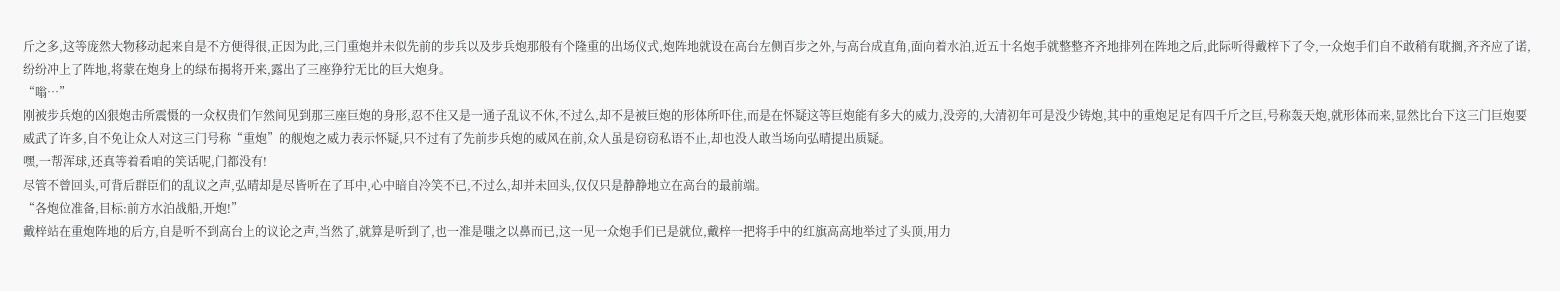斤之多,这等庞然大物移动起来自是不方便得很,正因为此,三门重炮并未似先前的步兵以及步兵炮那般有个隆重的出场仪式,炮阵地就设在高台左侧百步之外,与高台成直角,面向着水泊,近五十名炮手就整整齐齐地排列在阵地之后,此际听得戴梓下了令,一众炮手们自不敢稍有耽搁,齐齐应了诺,纷纷冲上了阵地,将蒙在炮身上的绿布揭将开来,露出了三座狰狞无比的巨大炮身。
“嗡…”
刚被步兵炮的凶狠炮击所震慑的一众权贵们乍然间见到那三座巨炮的身形,忍不住又是一通子乱议不休,不过么,却不是被巨炮的形体所吓住,而是在怀疑这等巨炮能有多大的威力,没旁的,大清初年可是没少铸炮,其中的重炮足足有四千斤之巨,号称轰天炮,就形体而来,显然比台下这三门巨炮要威武了许多,自不免让众人对这三门号称“重炮”的舰炮之威力表示怀疑,只不过有了先前步兵炮的威风在前,众人虽是窃窃私语不止,却也没人敢当场向弘晴提出质疑。
嘿,一帮浑球,还真等着看咱的笑话呢,门都没有!
尽管不曾回头,可背后群臣们的乱议之声,弘晴却是尽皆听在了耳中,心中暗自冷笑不已,不过么,却并未回头,仅仅只是静静地立在高台的最前端。
“各炮位准备,目标:前方水泊战船,开炮!”
戴梓站在重炮阵地的后方,自是听不到高台上的议论之声,当然了,就算是听到了,也一准是嗤之以鼻而已,这一见一众炮手们已是就位,戴梓一把将手中的红旗高高地举过了头顶,用力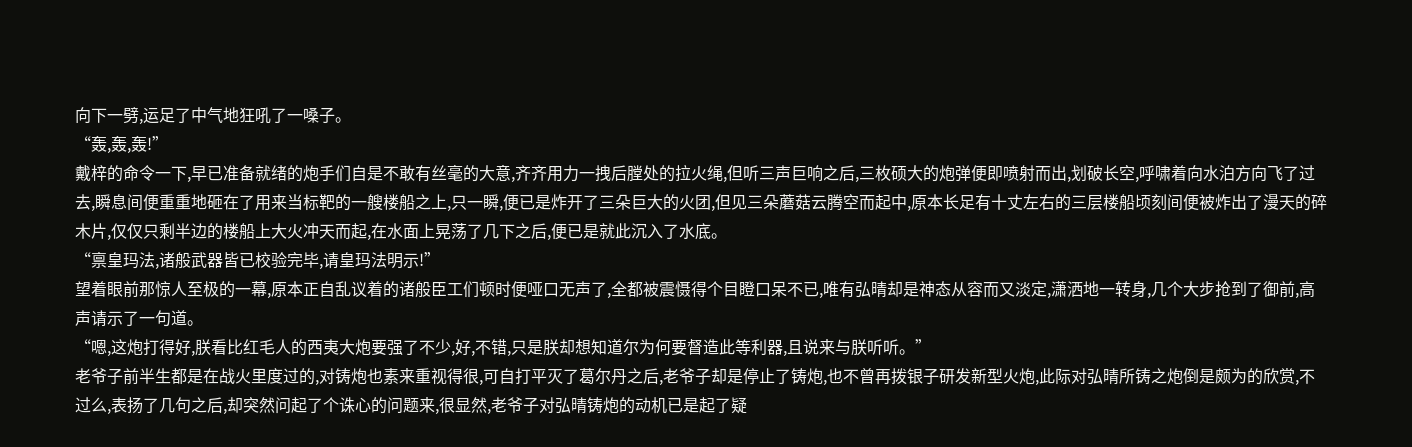向下一劈,运足了中气地狂吼了一嗓子。
“轰,轰,轰!”
戴梓的命令一下,早已准备就绪的炮手们自是不敢有丝毫的大意,齐齐用力一拽后膛处的拉火绳,但听三声巨响之后,三枚硕大的炮弹便即喷射而出,划破长空,呼啸着向水泊方向飞了过去,瞬息间便重重地砸在了用来当标靶的一艘楼船之上,只一瞬,便已是炸开了三朵巨大的火团,但见三朵蘑菇云腾空而起中,原本长足有十丈左右的三层楼船顷刻间便被炸出了漫天的碎木片,仅仅只剩半边的楼船上大火冲天而起,在水面上晃荡了几下之后,便已是就此沉入了水底。
“禀皇玛法,诸般武器皆已校验完毕,请皇玛法明示!”
望着眼前那惊人至极的一幕,原本正自乱议着的诸般臣工们顿时便哑口无声了,全都被震慑得个目瞪口呆不已,唯有弘晴却是神态从容而又淡定,潇洒地一转身,几个大步抢到了御前,高声请示了一句道。
“嗯,这炮打得好,朕看比红毛人的西夷大炮要强了不少,好,不错,只是朕却想知道尔为何要督造此等利器,且说来与朕听听。”
老爷子前半生都是在战火里度过的,对铸炮也素来重视得很,可自打平灭了葛尔丹之后,老爷子却是停止了铸炮,也不曾再拨银子研发新型火炮,此际对弘晴所铸之炮倒是颇为的欣赏,不过么,表扬了几句之后,却突然问起了个诛心的问题来,很显然,老爷子对弘晴铸炮的动机已是起了疑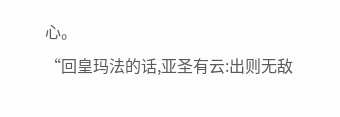心。
“回皇玛法的话,亚圣有云:出则无敌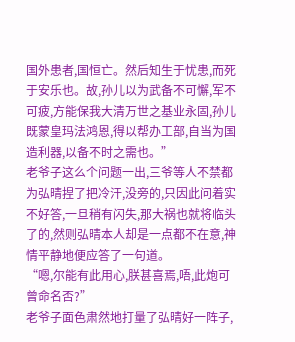国外患者,国恒亡。然后知生于忧患,而死于安乐也。故,孙儿以为武备不可懈,军不可疲,方能保我大清万世之基业永固,孙儿既蒙皇玛法鸿恩,得以帮办工部,自当为国造利器,以备不时之需也。”
老爷子这么个问题一出,三爷等人不禁都为弘晴捏了把冷汗,没旁的,只因此问着实不好答,一旦稍有闪失,那大祸也就将临头了的,然则弘晴本人却是一点都不在意,神情平静地便应答了一句道。
“嗯,尔能有此用心,朕甚喜焉,唔,此炮可曾命名否?”
老爷子面色肃然地打量了弘晴好一阵子,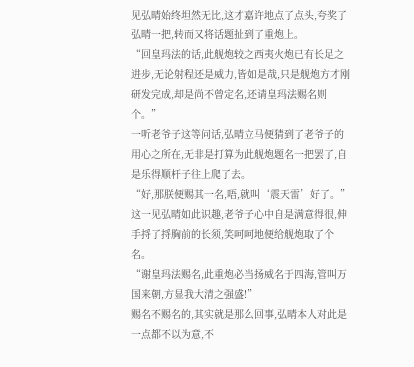见弘晴始终坦然无比,这才嘉许地点了点头,夸奖了弘晴一把,转而又将话题扯到了重炮上。
“回皇玛法的话,此舰炮较之西夷火炮已有长足之进步,无论射程还是威力,皆如是哉,只是舰炮方才刚研发完成,却是尚不曾定名,还请皇玛法赐名则个。”
一听老爷子这等问话,弘晴立马便猜到了老爷子的用心之所在,无非是打算为此舰炮题名一把罢了,自是乐得顺杆子往上爬了去。
“好,那朕便赐其一名,唔,就叫‘震天雷’好了。”
这一见弘晴如此识趣,老爷子心中自是满意得很,伸手捋了捋胸前的长须,笑呵呵地便给舰炮取了个名。
“谢皇玛法赐名,此重炮必当扬威名于四海,管叫万国来朝,方显我大清之强盛!”
赐名不赐名的,其实就是那么回事,弘晴本人对此是一点都不以为意,不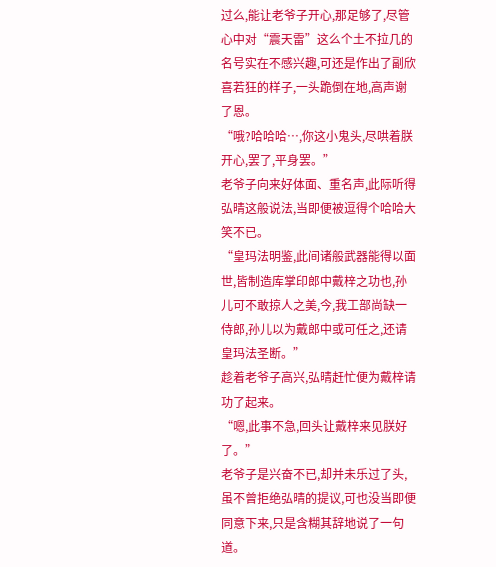过么,能让老爷子开心,那足够了,尽管心中对“震天雷”这么个土不拉几的名号实在不感兴趣,可还是作出了副欣喜若狂的样子,一头跪倒在地,高声谢了恩。
“哦?哈哈哈…,你这小鬼头,尽哄着朕开心,罢了,平身罢。”
老爷子向来好体面、重名声,此际听得弘晴这般说法,当即便被逗得个哈哈大笑不已。
“皇玛法明鉴,此间诸般武器能得以面世,皆制造库掌印郎中戴梓之功也,孙儿可不敢掠人之美,今,我工部尚缺一侍郎,孙儿以为戴郎中或可任之,还请皇玛法圣断。”
趁着老爷子高兴,弘晴赶忙便为戴梓请功了起来。
“嗯,此事不急,回头让戴梓来见朕好了。”
老爷子是兴奋不已,却并未乐过了头,虽不曾拒绝弘晴的提议,可也没当即便同意下来,只是含糊其辞地说了一句道。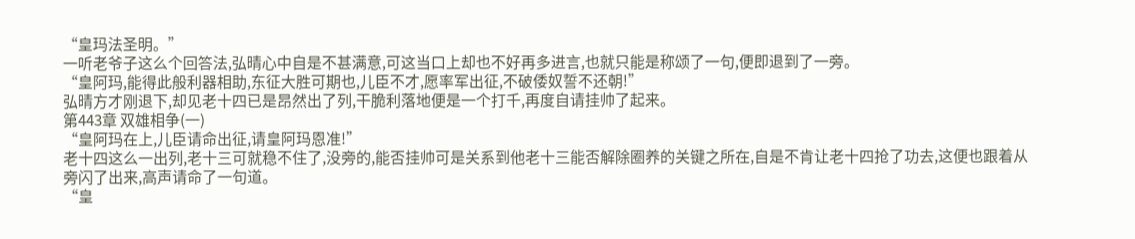“皇玛法圣明。”
一听老爷子这么个回答法,弘晴心中自是不甚满意,可这当口上却也不好再多进言,也就只能是称颂了一句,便即退到了一旁。
“皇阿玛,能得此般利器相助,东征大胜可期也,儿臣不才,愿率军出征,不破倭奴誓不还朝!”
弘晴方才刚退下,却见老十四已是昂然出了列,干脆利落地便是一个打千,再度自请挂帅了起来。
第443章 双雄相争(一)
“皇阿玛在上,儿臣请命出征,请皇阿玛恩准!”
老十四这么一出列,老十三可就稳不住了,没旁的,能否挂帅可是关系到他老十三能否解除圈养的关键之所在,自是不肯让老十四抢了功去,这便也跟着从旁闪了出来,高声请命了一句道。
“皇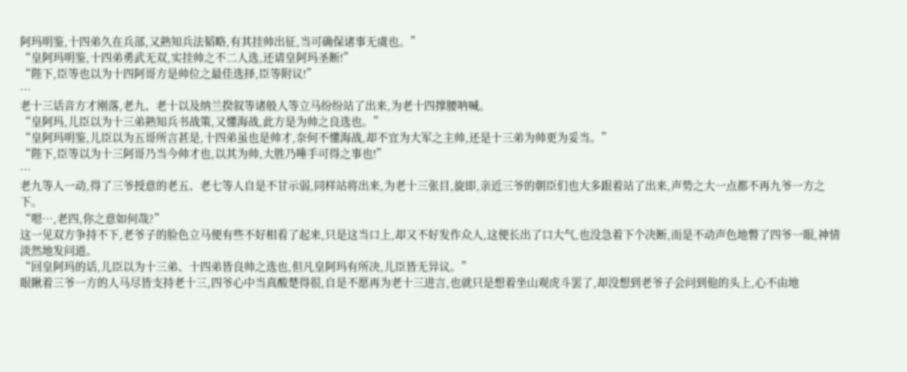阿玛明鉴,十四弟久在兵部,又熟知兵法韬略,有其挂帅出征,当可确保诸事无虞也。”
“皇阿玛明鉴,十四弟勇武无双,实挂帅之不二人选,还请皇阿玛圣断!”
“陛下,臣等也以为十四阿哥方是帅位之最佳选择,臣等附议!”
…
老十三话音方才刚落,老九、老十以及纳兰揆叙等诸般人等立马纷纷站了出来,为老十四撑腰呐喊。
“皇阿玛,儿臣以为十三弟熟知兵书战策,又懂海战,此方是为帅之良选也。”
“皇阿玛明鉴,儿臣以为五哥所言甚是,十四弟虽也是帅才,奈何不懂海战,却不宜为大军之主帅,还是十三弟为帅更为妥当。”
“陛下,臣等以为十三阿哥乃当今帅才也,以其为帅,大胜乃唾手可得之事也!”
…
老九等人一动,得了三爷授意的老五、老七等人自是不甘示弱,同样站将出来,为老十三张目,旋即,亲近三爷的朝臣们也大多跟着站了出来,声势之大一点都不再九爷一方之下。
“嗯…,老四,你之意如何哉?”
这一见双方争持不下,老爷子的脸色立马便有些不好相看了起来,只是这当口上,却又不好发作众人,这便长出了口大气,也没急着下个决断,而是不动声色地瞥了四爷一眼,神情淡然地发问道。
“回皇阿玛的话,儿臣以为十三弟、十四弟皆良帅之选也,但凡皇阿玛有所决,儿臣皆无异议。”
眼瞅着三爷一方的人马尽皆支持老十三,四爷心中当真酸楚得很,自是不愿再为老十三进言,也就只是想着坐山观虎斗罢了,却没想到老爷子会问到他的头上,心不由地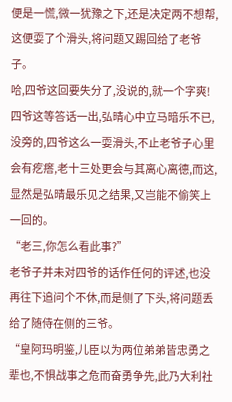便是一慌,微一犹豫之下,还是决定两不想帮,这便耍了个滑头,将问题又踢回给了老爷子。
哈,四爷这回要失分了,没说的,就一个字爽!
四爷这等答话一出,弘晴心中立马暗乐不已,没旁的,四爷这么一耍滑头,不止老爷子心里会有疙瘩,老十三处更会与其离心离德,而这,显然是弘晴最乐见之结果,又岂能不偷笑上一回的。
“老三,你怎么看此事?”
老爷子并未对四爷的话作任何的评述,也没再往下追问个不休,而是侧了下头,将问题丢给了随侍在侧的三爷。
“皇阿玛明鉴,儿臣以为两位弟弟皆忠勇之辈也,不惧战事之危而奋勇争先,此乃大利社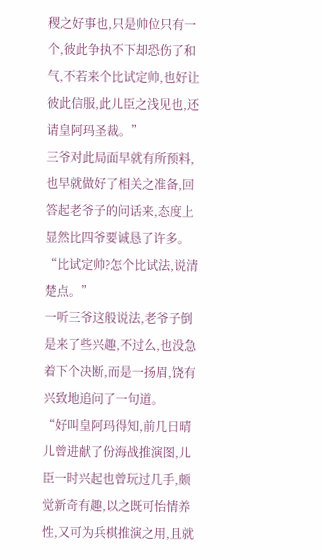稷之好事也,只是帅位只有一个,彼此争执不下却恐伤了和气,不若来个比试定帅,也好让彼此信服,此儿臣之浅见也,还请皇阿玛圣裁。”
三爷对此局面早就有所预料,也早就做好了相关之准备,回答起老爷子的问话来,态度上显然比四爷要诚恳了许多。
“比试定帅?怎个比试法,说清楚点。”
一听三爷这般说法,老爷子倒是来了些兴趣,不过么,也没急着下个决断,而是一扬眉,饶有兴致地追问了一句道。
“好叫皇阿玛得知,前几日晴儿曾进献了份海战推演图,儿臣一时兴起也曾玩过几手,颇觉新奇有趣,以之既可怡情养性,又可为兵棋推演之用,且就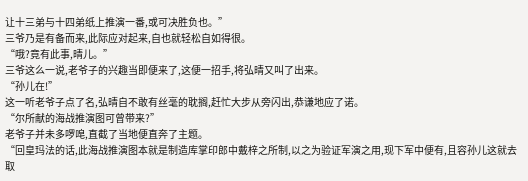让十三弟与十四弟纸上推演一番,或可决胜负也。”
三爷乃是有备而来,此际应对起来,自也就轻松自如得很。
“哦?竟有此事,晴儿。”
三爷这么一说,老爷子的兴趣当即便来了,这便一招手,将弘晴又叫了出来。
“孙儿在!”
这一听老爷子点了名,弘晴自不敢有丝毫的耽搁,赶忙大步从旁闪出,恭谦地应了诺。
“尔所献的海战推演图可曾带来?”
老爷子并未多啰唣,直截了当地便直奔了主题。
“回皇玛法的话,此海战推演图本就是制造库掌印郎中戴梓之所制,以之为验证军演之用,现下军中便有,且容孙儿这就去取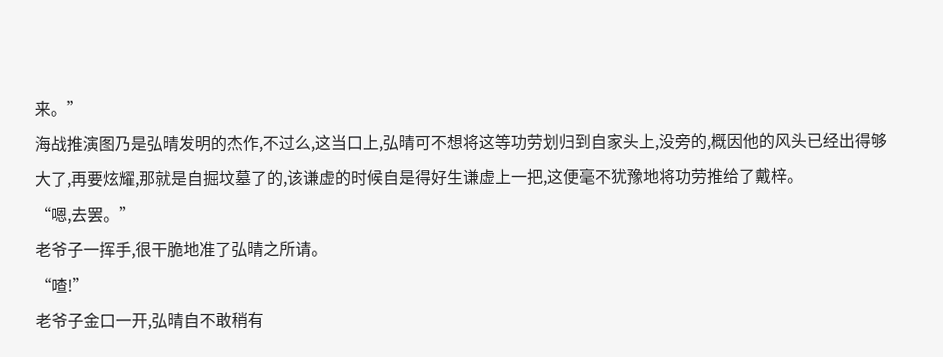来。”
海战推演图乃是弘晴发明的杰作,不过么,这当口上,弘晴可不想将这等功劳划归到自家头上,没旁的,概因他的风头已经出得够大了,再要炫耀,那就是自掘坟墓了的,该谦虚的时候自是得好生谦虚上一把,这便毫不犹豫地将功劳推给了戴梓。
“嗯,去罢。”
老爷子一挥手,很干脆地准了弘晴之所请。
“喳!”
老爷子金口一开,弘晴自不敢稍有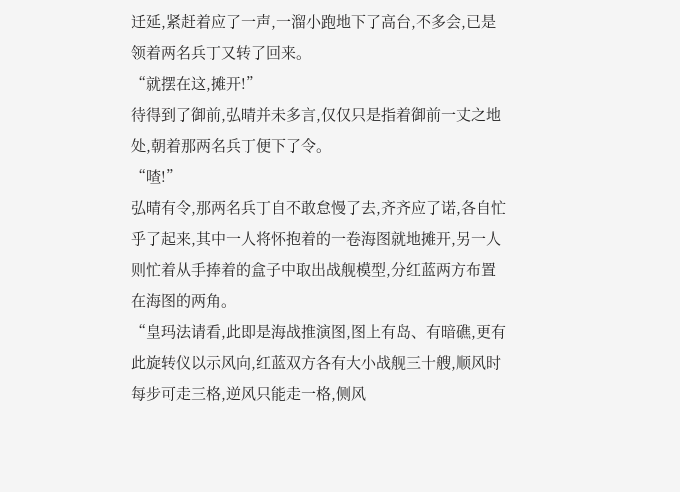迁延,紧赶着应了一声,一溜小跑地下了高台,不多会,已是领着两名兵丁又转了回来。
“就摆在这,摊开!”
待得到了御前,弘晴并未多言,仅仅只是指着御前一丈之地处,朝着那两名兵丁便下了令。
“喳!”
弘晴有令,那两名兵丁自不敢怠慢了去,齐齐应了诺,各自忙乎了起来,其中一人将怀抱着的一卷海图就地摊开,另一人则忙着从手捧着的盒子中取出战舰模型,分红蓝两方布置在海图的两角。
“皇玛法请看,此即是海战推演图,图上有岛、有暗礁,更有此旋转仪以示风向,红蓝双方各有大小战舰三十艘,顺风时每步可走三格,逆风只能走一格,侧风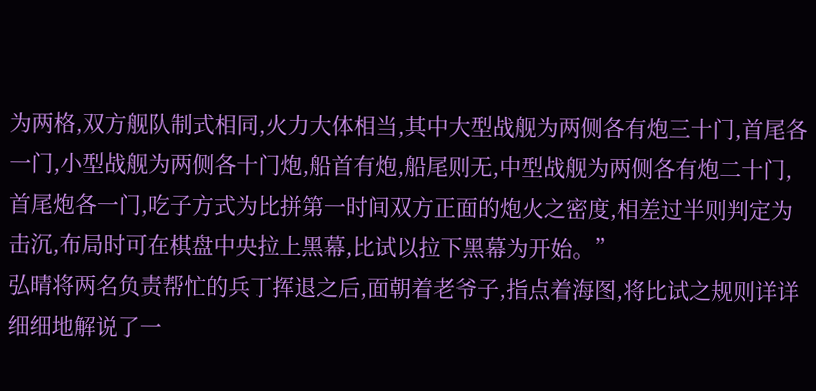为两格,双方舰队制式相同,火力大体相当,其中大型战舰为两侧各有炮三十门,首尾各一门,小型战舰为两侧各十门炮,船首有炮,船尾则无,中型战舰为两侧各有炮二十门,首尾炮各一门,吃子方式为比拼第一时间双方正面的炮火之密度,相差过半则判定为击沉,布局时可在棋盘中央拉上黑幕,比试以拉下黑幕为开始。”
弘晴将两名负责帮忙的兵丁挥退之后,面朝着老爷子,指点着海图,将比试之规则详详细细地解说了一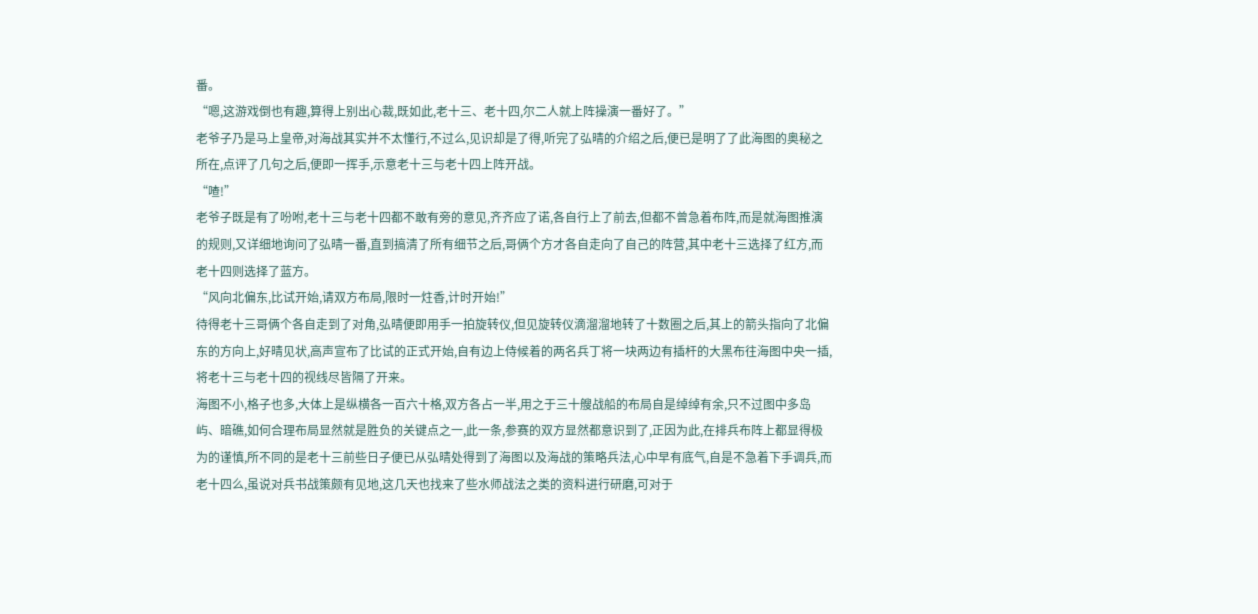番。
“嗯,这游戏倒也有趣,算得上别出心裁,既如此,老十三、老十四,尔二人就上阵操演一番好了。”
老爷子乃是马上皇帝,对海战其实并不太懂行,不过么,见识却是了得,听完了弘晴的介绍之后,便已是明了了此海图的奥秘之所在,点评了几句之后,便即一挥手,示意老十三与老十四上阵开战。
“喳!”
老爷子既是有了吩咐,老十三与老十四都不敢有旁的意见,齐齐应了诺,各自行上了前去,但都不曾急着布阵,而是就海图推演的规则,又详细地询问了弘晴一番,直到搞清了所有细节之后,哥俩个方才各自走向了自己的阵营,其中老十三选择了红方,而老十四则选择了蓝方。
“风向北偏东,比试开始,请双方布局,限时一炷香,计时开始!”
待得老十三哥俩个各自走到了对角,弘晴便即用手一拍旋转仪,但见旋转仪滴溜溜地转了十数圈之后,其上的箭头指向了北偏东的方向上,好晴见状,高声宣布了比试的正式开始,自有边上侍候着的两名兵丁将一块两边有插杆的大黑布往海图中央一插,将老十三与老十四的视线尽皆隔了开来。
海图不小,格子也多,大体上是纵横各一百六十格,双方各占一半,用之于三十艘战船的布局自是绰绰有余,只不过图中多岛屿、暗礁,如何合理布局显然就是胜负的关键点之一,此一条,参赛的双方显然都意识到了,正因为此,在排兵布阵上都显得极为的谨慎,所不同的是老十三前些日子便已从弘晴处得到了海图以及海战的策略兵法,心中早有底气,自是不急着下手调兵,而老十四么,虽说对兵书战策颇有见地,这几天也找来了些水师战法之类的资料进行研磨,可对于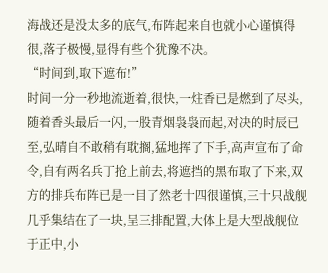海战还是没太多的底气,布阵起来自也就小心谨慎得很,落子极慢,显得有些个犹豫不决。
“时间到,取下遮布!”
时间一分一秒地流逝着,很快,一炷香已是燃到了尽头,随着香头最后一闪,一股青烟袅袅而起,对决的时辰已至,弘晴自不敢稍有耽搁,猛地挥了下手,高声宣布了命令,自有两名兵丁抢上前去,将遮挡的黑布取了下来,双方的排兵布阵已是一目了然老十四很谨慎,三十只战舰几乎集结在了一块,呈三排配置,大体上是大型战舰位于正中,小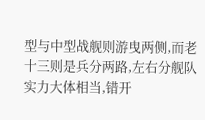型与中型战舰则游曳两侧,而老十三则是兵分两路,左右分舰队实力大体相当,错开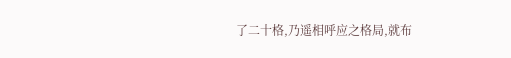了二十格,乃遥相呼应之格局,就布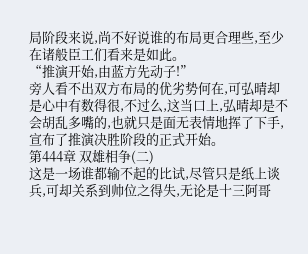局阶段来说,尚不好说谁的布局更合理些,至少在诸般臣工们看来是如此。
“推演开始,由蓝方先动子!”
旁人看不出双方布局的优劣势何在,可弘晴却是心中有数得很,不过么,这当口上,弘晴却是不会胡乱多嘴的,也就只是面无表情地挥了下手,宣布了推演决胜阶段的正式开始。
第444章 双雄相争(二)
这是一场谁都输不起的比试,尽管只是纸上谈兵,可却关系到帅位之得失,无论是十三阿哥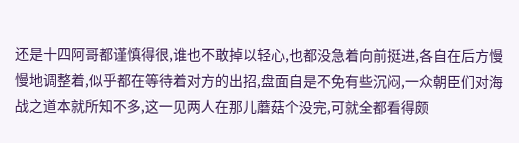还是十四阿哥都谨慎得很,谁也不敢掉以轻心,也都没急着向前挺进,各自在后方慢慢地调整着,似乎都在等待着对方的出招,盘面自是不免有些沉闷,一众朝臣们对海战之道本就所知不多,这一见两人在那儿蘑菇个没完,可就全都看得颇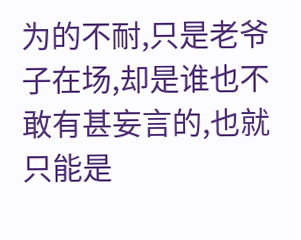为的不耐,只是老爷子在场,却是谁也不敢有甚妄言的,也就只能是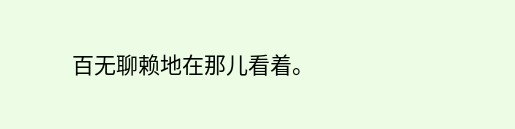百无聊赖地在那儿看着。